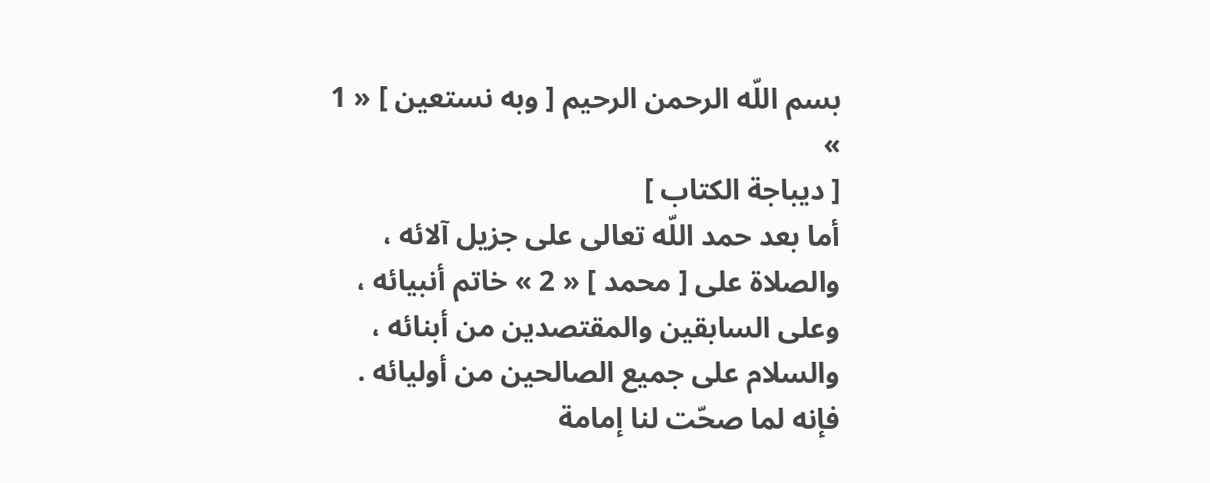بسم اللّه الرحمن الرحيم [ وبه نستعين ] « 1 »
[ ديباجة الكتاب ]
أما بعد حمد اللّه تعالى على جزيل آلائه ، والصلاة على [ محمد ] « 2 » خاتم أنبيائه ، وعلى السابقين والمقتصدين من أبنائه ، والسلام على جميع الصالحين من أوليائه .
فإنه لما صحّت لنا إمامة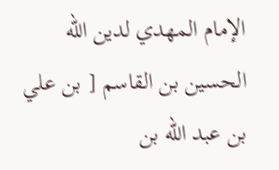الإمام المهدي لدين اللّه الحسين بن القاسم [ بن علي بن عبد اللّه بن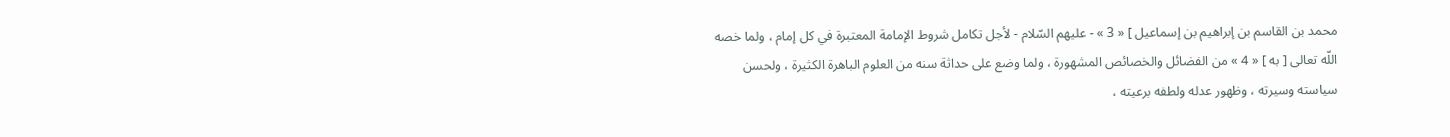محمد بن القاسم بن إبراهيم بن إسماعيل ] « 3 » - عليهم السّلام - لأجل تكامل شروط الإمامة المعتبرة في كل إمام ، ولما خصه اللّه تعالى [ به ] « 4 » من الفضائل والخصائص المشهورة ، ولما وضع على حداثة سنه من العلوم الباهرة الكثيرة ، ولحسن سياسته وسيرته ، وظهور عدله ولطفه برعيته ،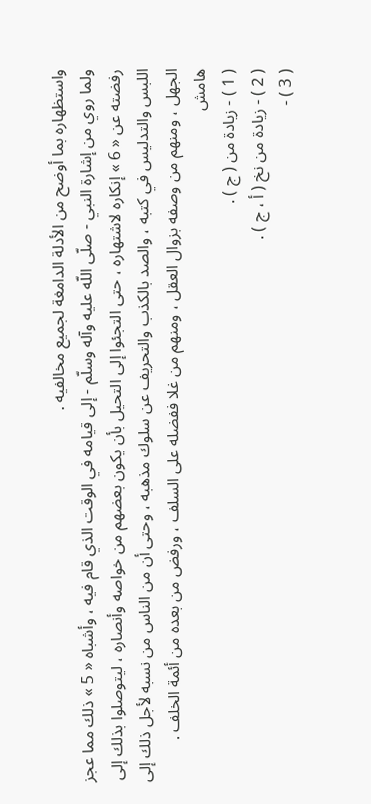واستظهاره بما أوضح من الأدلة الدامغة لجميع مخالفيه .
ولما روي من إشارة النبي - صلّى اللّه عليه وآله وسلّم - إلى قيامه في الوقت الذي قام فيه ، وأشباه « 5 » ذلك مما عجز رفضته عن « 6 » إنكاره لاشتهاره ، حتى التجئوا إلى التحيل بأن يكون بعضهم من خواصه وأنصاره ، ليتوصلوا بذلك إلى اللبس والتدليس في كتبه ، والصد بالكذب والتحريف عن سلوك مذهبه ، وحتى أن من الناس من نسبه لأجل ذلك إلى الجهل ، ومنهم من وصفه بزوال العقل ، ومنهم من غلا ففضله على السلف ، ورفض من بعده من أئمة الخلف .
هامش
( 1 ) - زيادة من ( ج ) .
( 2 ) - زيادة من نخ ( أ ، ج ) .
( 3 ) -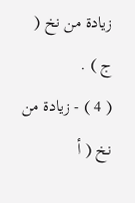زيادة من نخ ( ج ) .
( 4 ) - زيادة من نخ ( أ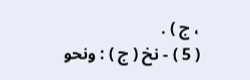، ج ) .
( 5 ) - نخ ( ج ) : ونحو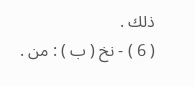ذلك .
( 6 ) - نخ ( ب ) : من .